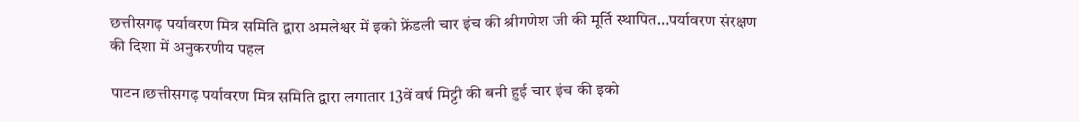छत्तीसगढ़ पर्यावरण मित्र समिति द्वारा अमलेश्वर में इको फ्रेंडली चार इंच की श्रीगणेश जी की मूर्ति स्थापित…पर्यावरण संरक्षण की दिशा में अनुकरणीय पहल

पाटन।छत्तीसगढ़ पर्यावरण मित्र समिति द्वारा लगातार 13वें वर्ष मिट्टी की बनी हुई चार इंच की इको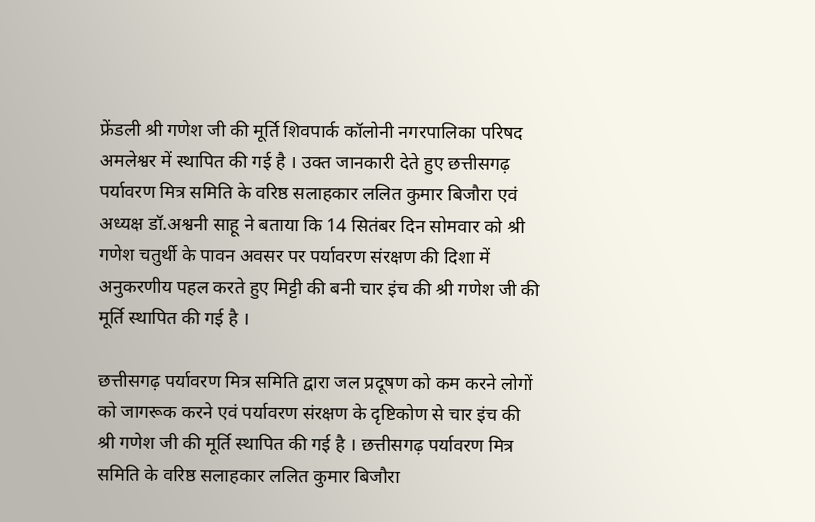फ्रेंडली श्री गणेश जी की मूर्ति शिवपार्क कॉलोनी नगरपालिका परिषद अमलेश्वर में स्थापित की गई है । उक्त जानकारी देते हुए छत्तीसगढ़ पर्यावरण मित्र समिति के वरिष्ठ सलाहकार ललित कुमार बिजौरा एवं अध्यक्ष डॉ.अश्वनी साहू ने बताया कि 14 सितंबर दिन सोमवार को श्री गणेश चतुर्थी के पावन अवसर पर पर्यावरण संरक्षण की दिशा में अनुकरणीय पहल करते हुए मिट्टी की बनी चार इंच की श्री गणेश जी की मूर्ति स्थापित की गई है ।

छत्तीसगढ़ पर्यावरण मित्र समिति द्वारा जल प्रदूषण को कम करने लोगों को जागरूक करने एवं पर्यावरण संरक्षण के दृष्टिकोण से चार इंच की श्री गणेश जी की मूर्ति स्थापित की गई है । छत्तीसगढ़ पर्यावरण मित्र समिति के वरिष्ठ सलाहकार ललित कुमार बिजौरा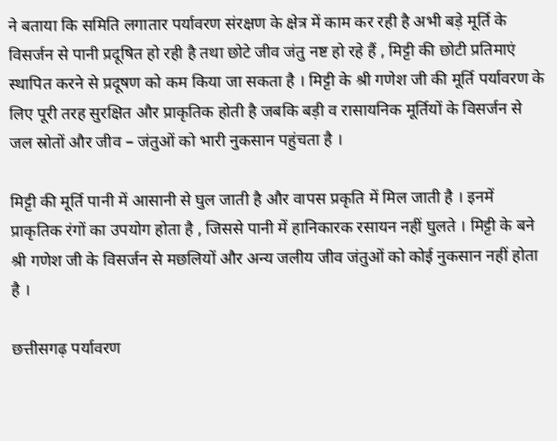ने बताया कि समिति लगातार पर्यावरण संरक्षण के क्षेत्र में काम कर रही है अभी बड़े मूर्ति के विसर्जन से पानी प्रदूषित हो रही है तथा छोटे जीव जंतु नष्ट हो रहे हैं , मिट्टी की छोटी प्रतिमाएं स्थापित करने से प्रदूषण को कम किया जा सकता है । मिट्टी के श्री गणेश जी की मूर्ति पर्यावरण के लिए पूरी तरह सुरक्षित और प्राकृतिक होती है जबकि बड़ी व रासायनिक मूर्तियों के विसर्जन से जल स्रोतों और जीव – जंतुओं को भारी नुकसान पहुंचता है ।

मिट्टी की मूर्ति पानी में आसानी से घुल जाती है और वापस प्रकृति में मिल जाती है । इनमें प्राकृतिक रंगों का उपयोग होता है , जिससे पानी में हानिकारक रसायन नहीं घुलते । मिट्टी के बने श्री गणेश जी के विसर्जन से मछलियों और अन्य जलीय जीव जंतुओं को कोई नुकसान नहीं होता है ।

छत्तीसगढ़ पर्यावरण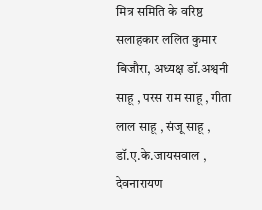मित्र समिति के वरिष्ठ सलाहकार ललित कुमार बिजौरा, अध्यक्ष डॉ.अश्वनी साहू , परस राम साहू , गीता लाल साहू , संजू साहू , डॉ.ए.के.जायसवाल , देवनारायण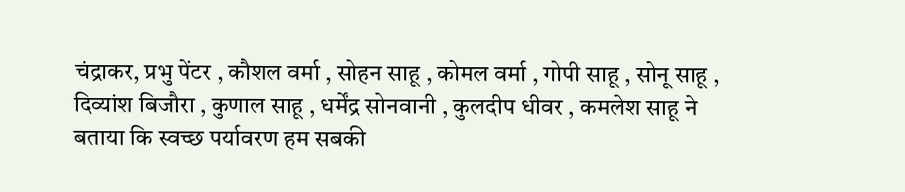चंद्राकर, प्रभु पेंटर , कौशल वर्मा , सोहन साहू , कोमल वर्मा , गोपी साहू , सोनू साहू , दिव्यांश बिजौरा , कुणाल साहू , धर्मेंद्र सोनवानी , कुलदीप धीवर , कमलेश साहू ने बताया कि स्वच्छ पर्यावरण हम सबकी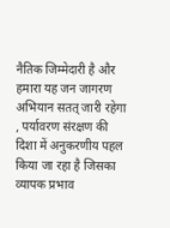नैतिक जिम्मेदारी है और हमारा यह जन जागरण अभियान सतत् जारी रहेगा , पर्यावरण संरक्षण की दिशा में अनुकरणीय पहल किया जा रहा है जिसका व्यापक प्रभाव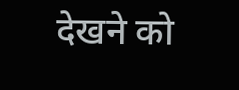देखने को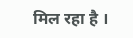मिल रहा है ।